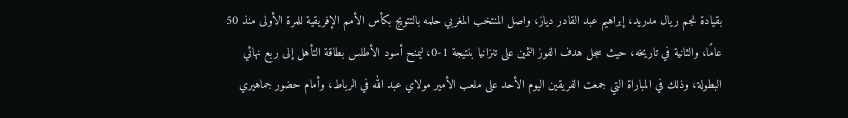بقيادة نجم ريال مدريد، إبراهيم عبد القادر دياز، واصل المنتخب المغربي حلمه بالتتويج بكأس الأمم الإفريقية للمرة الأولى منذ 50 عامًا، والثانية في تاريخه، حيث سجل هدف الفوز الثمين على تنزانيا بنتيجة 1-0، ليمنح أسود الأطلس بطاقة التأهل إلى ربع نهائي البطولة، وذلك في المباراة التي جمعت الفريقين اليوم الأحد على ملعب الأمير مولاي عبد الله في الرباط، وأمام حضور جماهيري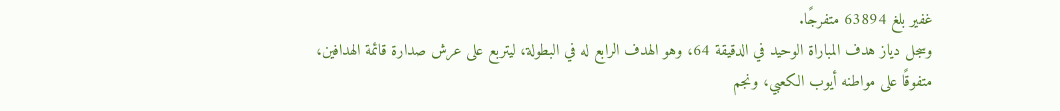غفير بلغ 63894 متفرجًا.
وسجل دياز هدف المباراة الوحيد في الدقيقة 64، وهو الهدف الرابع له في البطولة، ليتربع على عرش صدارة قائمة الهدافين، متفوقًا على مواطنه أيوب الكعبي، ونجم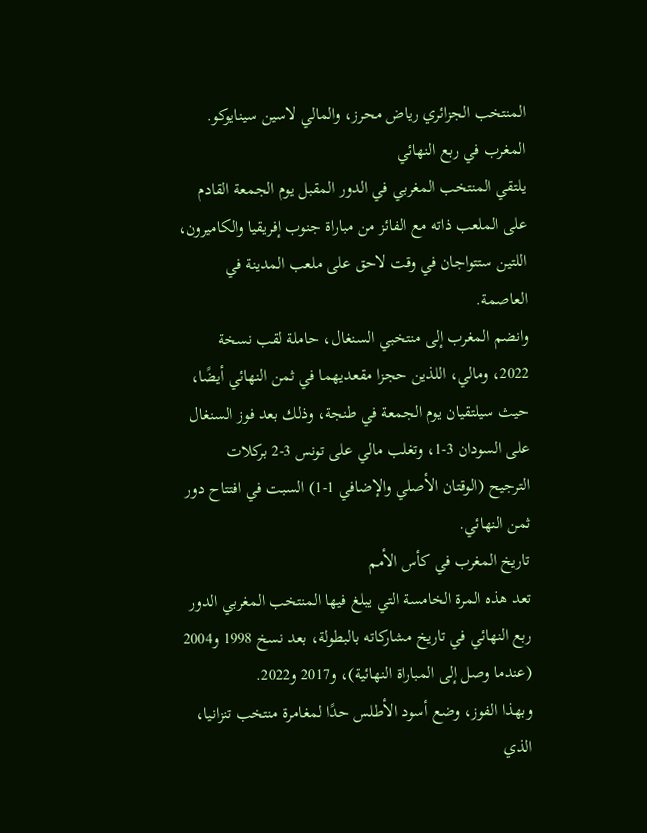المنتخب الجزائري رياض محرز، والمالي لاسين سينايوكو.
المغرب في ربع النهائي
يلتقي المنتخب المغربي في الدور المقبل يوم الجمعة القادم على الملعب ذاته مع الفائز من مباراة جنوب إفريقيا والكاميرون، اللتين ستتواجان في وقت لاحق على ملعب المدينة في العاصمة.
وانضم المغرب إلى منتخبي السنغال، حاملة لقب نسخة 2022، ومالي، اللذين حجزا مقعديهما في ثمن النهائي أيضًا، حيث سيلتقيان يوم الجمعة في طنجة، وذلك بعد فوز السنغال على السودان 3-1، وتغلب مالي على تونس 3-2 بركلات الترجيح (الوقتان الأصلي والإضافي 1-1) السبت في افتتاح دور ثمن النهائي.
تاريخ المغرب في كأس الأمم
تعد هذه المرة الخامسة التي يبلغ فيها المنتخب المغربي الدور ربع النهائي في تاريخ مشاركاته بالبطولة، بعد نسخ 1998 و2004 (عندما وصل إلى المباراة النهائية)، و2017 و2022.
وبهذا الفوز، وضع أسود الأطلس حدًا لمغامرة منتخب تنزانيا، الذي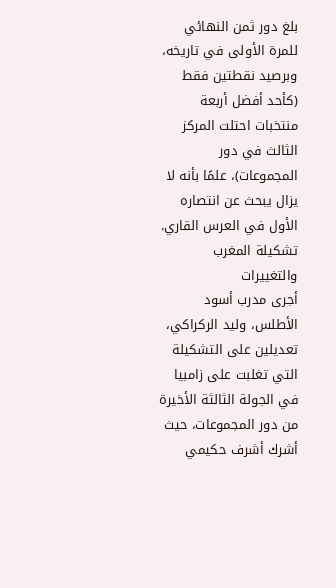بلغ دور ثمن النهائي للمرة الأولى في تاريخه، وبرصيد نقطتين فقط (كأحد أفضل أربعة منتخبات احتلت المركز الثالث في دور المجموعات)، علمًا بأنه لا يزال يبحث عن انتصاره الأول في العرس القاري.
تشكيلة المغرب والتغييرات
أجرى مدرب أسود الأطلس، وليد الركراكي، تعديلين على التشكيلة التي تغلبت على زامبيا في الجولة الثالثة الأخيرة من دور المجموعات، حيث أشرك أشرف حكيمي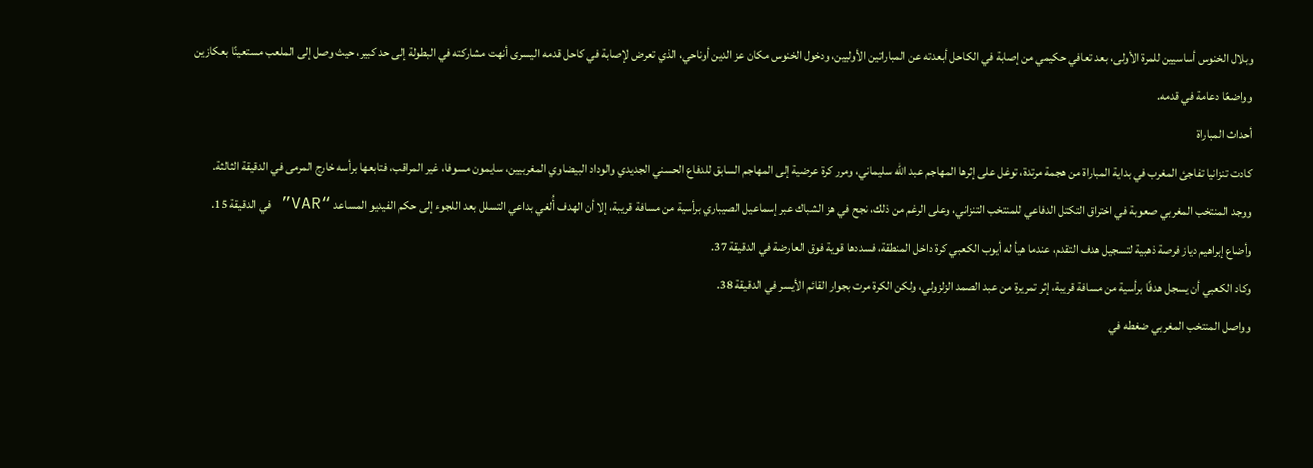وبلال الخنوس أساسيين للمرة الأولى، بعد تعافي حكيمي من إصابة في الكاحل أبعدته عن المباراتين الأوليين، ودخول الخنوس مكان عز الدين أوناحي، الذي تعرض لإصابة في كاحل قدمه اليسرى أنهت مشاركته في البطولة إلى حد كبير، حيث وصل إلى الملعب مستعينًا بعكازين وواضعًا دعامة في قدمه.
أحداث المباراة
كادت تنزانيا تفاجئ المغرب في بداية المباراة من هجمة مرتدة، توغل على إثرها المهاجم عبد الله سليماني، ومرر كرة عرضية إلى المهاجم السابق للدفاع الحسني الجديدي والوداد البيضاوي المغربيين، سايمون مسوفا، غير المراقب، فتابعها برأسه خارج المرمى في الدقيقة الثالثة.
ووجد المنتخب المغربي صعوبة في اختراق التكتل الدفاعي للمنتخب التنزاني، وعلى الرغم من ذلك، نجح في هز الشباك عبر إسماعيل الصيباري برأسية من مسافة قريبة، إلا أن الهدف أُلغي بداعي التسلل بعد اللجوء إلى حكم الفيديو المساعد “VAR” في الدقيقة 15.
وأضاع إبراهيم دياز فرصة ذهبية لتسجيل هدف التقدم، عندما هيأ له أيوب الكعبي كرة داخل المنطقة، فسددها قوية فوق العارضة في الدقيقة 37.
وكاد الكعبي أن يسجل هدفًا برأسية من مسافة قريبة، إثر تمريرة من عبد الصمد الزلزولي، ولكن الكرة مرت بجوار القائم الأيسر في الدقيقة 38.
وواصل المنتخب المغربي ضغطه في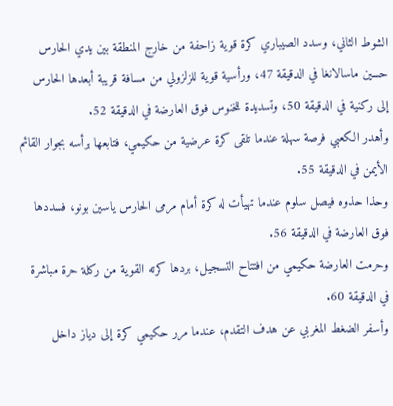الشوط الثاني، وسدد الصيباري كرة قوية زاحفة من خارج المنطقة بين يدي الحارس حسين ماسالانغا في الدقيقة 47، ورأسية قوية للزلزولي من مسافة قريبة أبعدها الحارس إلى ركنية في الدقيقة 50، وتسديدة للخنوس فوق العارضة في الدقيقة 52.
وأهدر الكعبي فرصة سهلة عندما تلقى كرة عرضية من حكيمي، فتابعها برأسه بجوار القائم الأيمن في الدقيقة 55.
وحذا حذوه فيصل سلوم عندما تهيأت له كرة أمام مرمى الحارس ياسين بونو، فسددها فوق العارضة في الدقيقة 56.
وحرمت العارضة حكيمي من افتتاح التسجيل، بردها كرته القوية من ركلة حرة مباشرة في الدقيقة 60.
وأسفر الضغط المغربي عن هدف التقدم، عندما مرر حكيمي كرة إلى دياز داخل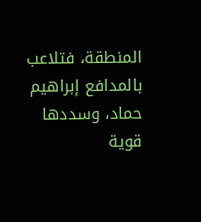المنطقة، فتلاعب بالمدافع إبراهيم حماد، وسددها قوية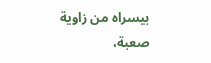بيسراه من زاوية صعبة،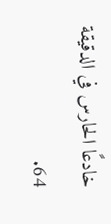خادعًا الحارس في الدقيقة 64.